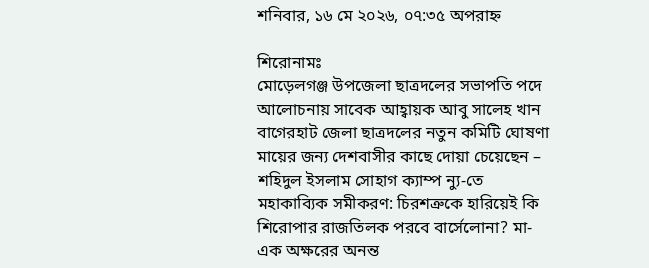শনিবার, ১৬ মে ২০২৬, ০৭:৩৫ অপরাহ্ন

শিরোনামঃ
মোড়েলগঞ্জ উপজেলা ছাত্রদলের সভাপতি পদে আলোচনায় সাবেক আহ্বায়ক আবু সালেহ খান বাগেরহাট জেলা ছাত্রদলের নতুন কমিটি ঘোষণা মায়ের জন্য দেশবাসীর কাছে দোয়া চেয়েছেন – শহিদুল ইসলাম সোহাগ ক্যাম্প ন্যু-তে মহাকাব্যিক সমীকরণ: চিরশত্রুকে হারিয়েই কি শিরোপার রাজতিলক পরবে বার্সেলোনা? মা- এক অক্ষরের অনন্ত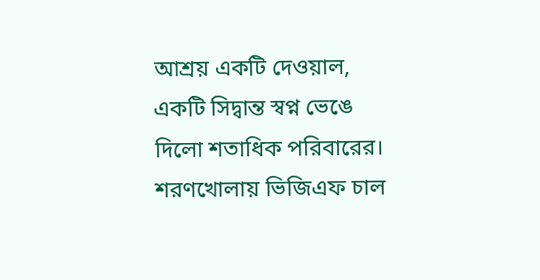আশ্রয় একটি দেওয়াল, একটি সিদ্বান্ত স্বপ্ন ভেঙে দিলো শতাধিক পরিবারের। শরণখোলায় ভিজিএফ চাল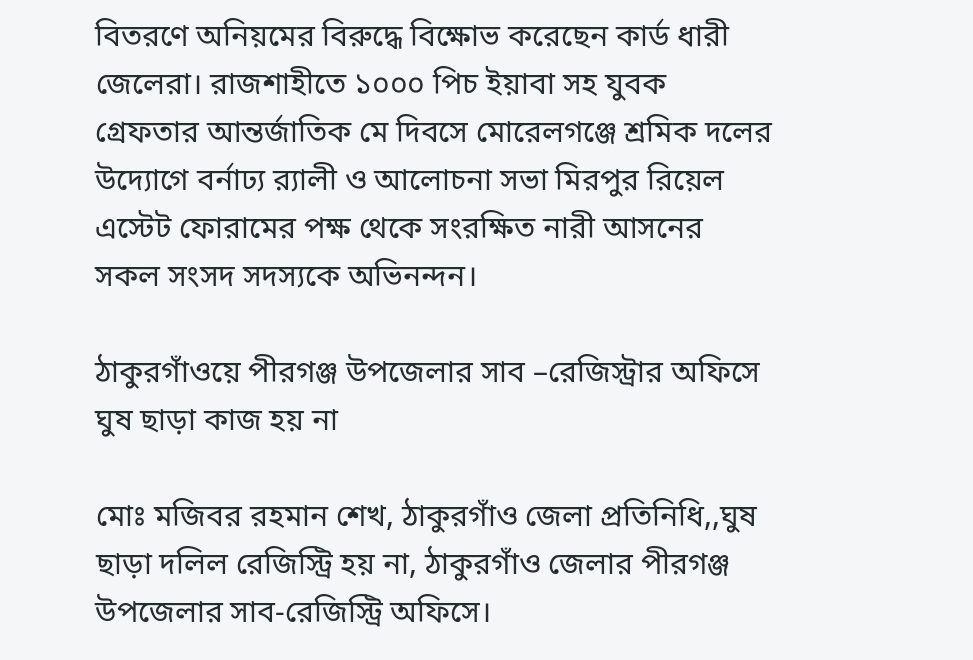বিতরণে অনিয়মের বিরুদ্ধে বিক্ষোভ করেছেন কার্ড ধারী জেলেরা। রাজশাহীতে ১০০০ পিচ ইয়াবা সহ যুবক গ্রেফতার আন্তর্জাতিক মে দিবসে মোরেলগঞ্জে শ্রমিক দলের উদ্যোগে বর্নাঢ্য র‌্যালী ও আলোচনা সভা মিরপুর রিয়েল এস্টেট ফোরামের পক্ষ থেকে সংরক্ষিত নারী আসনের সকল সংসদ সদস্যকে অভিনন্দন।

ঠাকুরগাঁওয়ে পীরগঞ্জ উপজেলার সাব –রেজিস্ট্রার অফিসে ঘুষ ছাড়া কাজ হয় না

মোঃ মজিবর রহমান শেখ, ঠাকুরগাঁও জেলা প্রতিনিধি,,ঘুষ ছাড়া দলিল রেজিস্ট্রি হয় না, ঠাকুরগাঁও জেলার পীরগঞ্জ উপজেলার সাব-রেজিস্ট্রি অফিসে।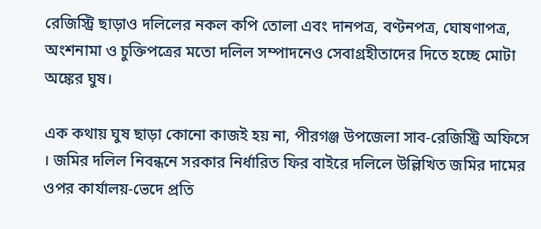রেজিস্ট্রি ছাড়াও দলিলের নকল কপি তোলা এবং দানপত্র, বণ্টনপত্র, ঘোষণাপত্র, অংশনামা ও চুক্তিপত্রের মতো দলিল সম্পাদনেও সেবাগ্রহীতাদের দিতে হচ্ছে মোটা অঙ্কের ঘুষ।

এক কথায় ঘুষ ছাড়া কোনো কাজই হয় না, পীরগঞ্জ উপজেলা সাব-রেজিস্ট্রি অফিসে । জমির দলিল নিবন্ধনে সরকার নির্ধারিত ফির বাইরে দলিলে উল্লিখিত জমির দামের ওপর কার্যালয়-ভেদে প্রতি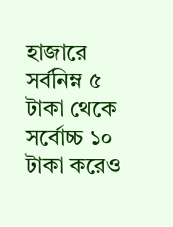হাজারে সর্বনিম্ন ৫ টাকা থেকে সর্বোচ্চ ১০ টাকা করেও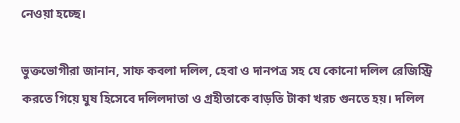নেওয়া হচ্ছে।

ভুক্তভোগীরা জানান, সাফ কবলা দলিল, হেবা ও দানপত্র সহ যে কোনো দলিল রেজিস্ট্রি করতে গিয়ে ঘুষ হিসেবে দলিলদাতা ও গ্রহীতাকে বাড়তি টাকা খরচ গুনতে হয়। দলিল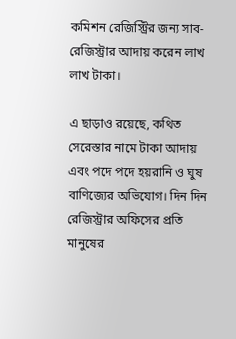কমিশন রেজিস্ট্রির জন্য সাব-রেজিস্ট্রার আদায় করেন লাখ লাখ টাকা।

এ ছাড়াও রয়েছে, কথিত সেরেস্তার নামে টাকা আদায় এবং পদে পদে হয়রানি ও ঘুষ বাণিজ্যের অভিযোগ। দিন দিন রেজিস্ট্রার অফিসের প্রতি মানুষের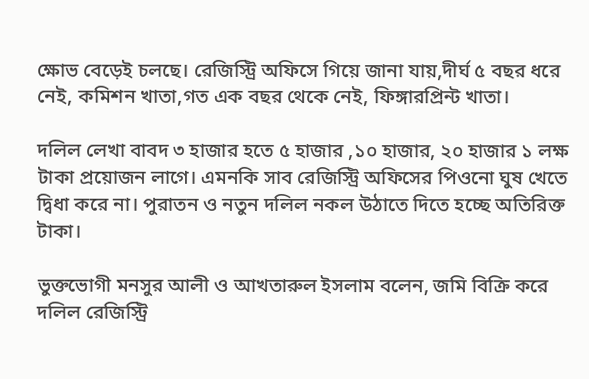ক্ষোভ বেড়েই চলছে। রেজিস্ট্রি অফিসে গিয়ে জানা যায়,দীর্ঘ ৫ বছর ধরে নেই, কমিশন খাতা,গত এক বছর থেকে নেই, ফিঙ্গারপ্রিন্ট খাতা।

দলিল লেখা বাবদ ৩ হাজার হতে ৫ হাজার ,১০ হাজার, ২০ হাজার ১ লক্ষ টাকা প্রয়োজন লাগে। এমনকি সাব রেজিস্ট্রি অফিসের পিওনো ঘুষ খেতে দ্বিধা করে না। পুরাতন ও নতুন দলিল নকল উঠাতে দিতে হচ্ছে অতিরিক্ত টাকা।

ভুক্তভোগী মনসুর আলী ও আখতারুল ইসলাম বলেন, জমি বিক্রি করে দলিল রেজিস্ট্রি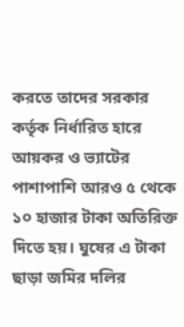করতে তাদের সরকার কর্তৃক নির্ধারিত হারে আয়কর ও ভ্যাটের পাশাপাশি আরও ৫ থেকে ১০ হাজার টাকা অতিরিক্ত দিতে হয়। ঘুষের এ টাকা ছাড়া জমির দলির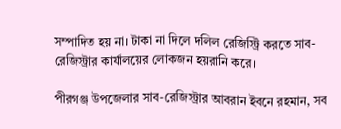সম্পাদিত হয় না। টাকা না দিলে দলিল রেজিস্ট্রি করতে সাব-রেজিস্ট্রার কার্যালয়ের লোকজন হয়রানি করে।

পীরগঞ্জ উপজেলার সাব-রেজিস্ট্রার আবরান ইবনে রহমান, সব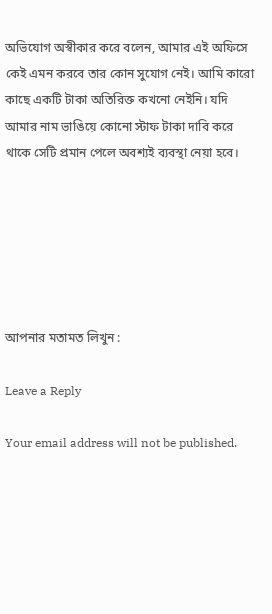অভিযোগ অস্বীকার করে বলেন, আমার এই অফিসে কেই এমন করবে তার কোন সুযোগ নেই। আমি কারো কাছে একটি টাকা অতিরিক্ত কখনো নেইনি। যদি আমার নাম ভাঙিয়ে কোনো স্টাফ টাকা দাবি করে থাকে সেটি প্রমান পেলে অবশ্যই ব্যবস্থা নেয়া হবে।






আপনার মতামত লিখুন :

Leave a Reply

Your email address will not be published.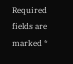Required fields are marked *